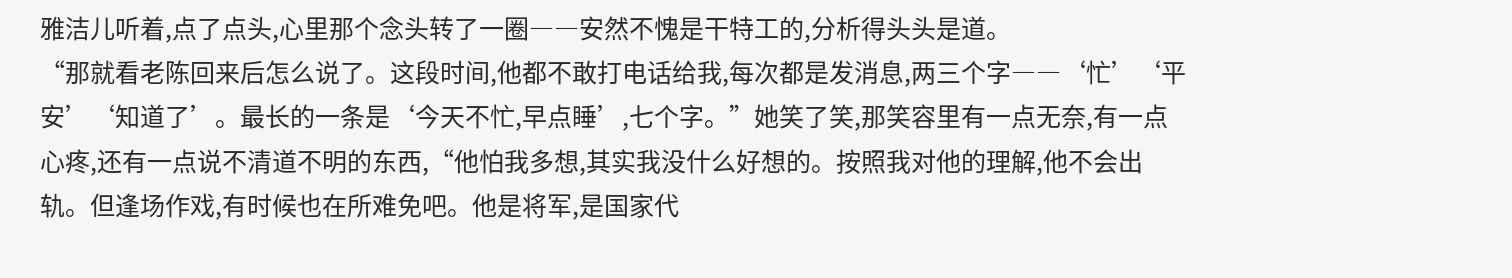雅洁儿听着,点了点头,心里那个念头转了一圈――安然不愧是干特工的,分析得头头是道。
“那就看老陈回来后怎么说了。这段时间,他都不敢打电话给我,每次都是发消息,两三个字――‘忙’‘平安’‘知道了’。最长的一条是‘今天不忙,早点睡’,七个字。”她笑了笑,那笑容里有一点无奈,有一点心疼,还有一点说不清道不明的东西,“他怕我多想,其实我没什么好想的。按照我对他的理解,他不会出轨。但逢场作戏,有时候也在所难免吧。他是将军,是国家代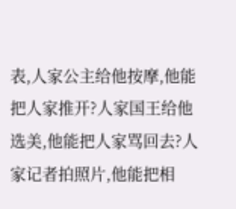表,人家公主给他按摩,他能把人家推开?人家国王给他选美,他能把人家骂回去?人家记者拍照片,他能把相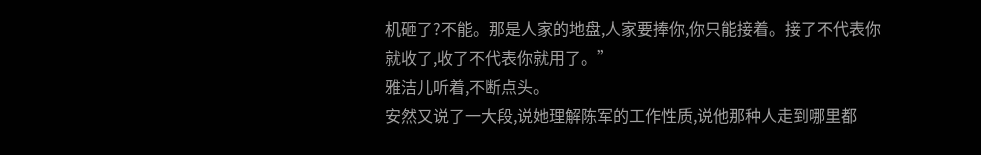机砸了?不能。那是人家的地盘,人家要捧你,你只能接着。接了不代表你就收了,收了不代表你就用了。”
雅洁儿听着,不断点头。
安然又说了一大段,说她理解陈军的工作性质,说他那种人走到哪里都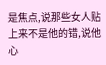是焦点,说那些女人贴上来不是他的错,说他心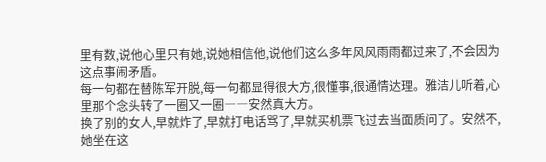里有数,说他心里只有她,说她相信他,说他们这么多年风风雨雨都过来了,不会因为这点事闹矛盾。
每一句都在替陈军开脱,每一句都显得很大方,很懂事,很通情达理。雅洁儿听着,心里那个念头转了一圈又一圈――安然真大方。
换了别的女人,早就炸了,早就打电话骂了,早就买机票飞过去当面质问了。安然不,她坐在这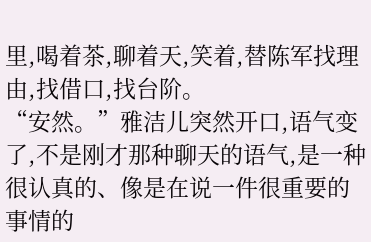里,喝着茶,聊着天,笑着,替陈军找理由,找借口,找台阶。
“安然。”雅洁儿突然开口,语气变了,不是刚才那种聊天的语气,是一种很认真的、像是在说一件很重要的事情的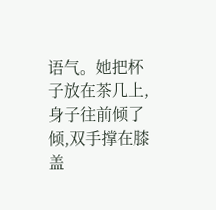语气。她把杯子放在茶几上,身子往前倾了倾,双手撑在膝盖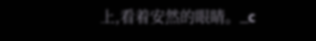上,看着安然的眼睛。_c